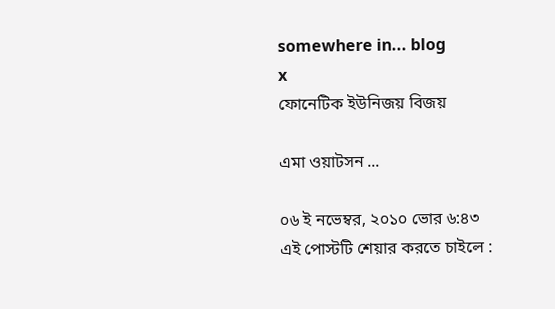somewhere in... blog
x
ফোনেটিক ইউনিজয় বিজয়

এমা ওয়াটসন ...

০৬ ই নভেম্বর, ২০১০ ভোর ৬:৪৩
এই পোস্টটি শেয়ার করতে চাইলে :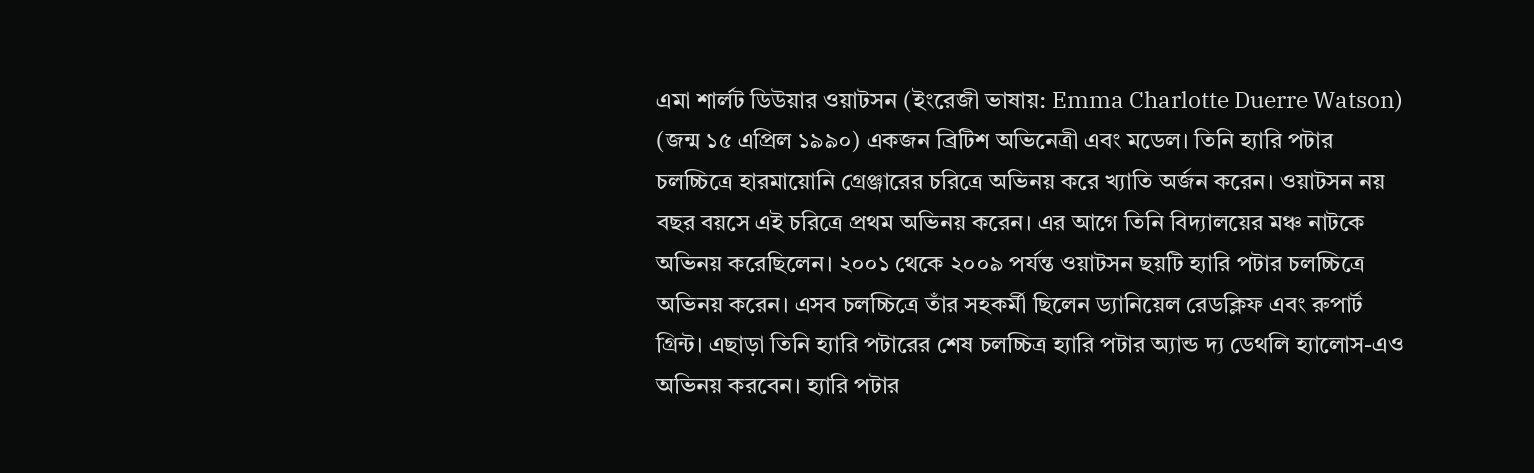এমা শার্লট ডিউয়ার ওয়াটসন (ইংরেজী ভাষায়: Emma Charlotte Duerre Watson) (জন্ম ১৫ এপ্রিল ১৯৯০) একজন ব্রিটিশ অভিনেত্রী এবং মডেল। তিনি হ্যারি পটার চলচ্চিত্রে হারমায়োনি গ্রেঞ্জারের চরিত্রে অভিনয় করে খ্যাতি অর্জন করেন। ওয়াটসন নয় বছর বয়সে এই চরিত্রে প্রথম অভিনয় করেন। এর আগে তিনি বিদ্যালয়ের মঞ্চ নাটকে অভিনয় করেছিলেন। ২০০১ থেকে ২০০৯ পর্যন্ত ওয়াটসন ছয়টি হ্যারি পটার চলচ্চিত্রে অভিনয় করেন। এসব চলচ্চিত্রে তাঁর সহকর্মী ছিলেন ড্যানিয়েল রেডক্লিফ এবং রুপার্ট গ্রিন্ট। এছাড়া তিনি হ্যারি পটারের শেষ চলচ্চিত্র হ্যারি পটার অ্যান্ড দ্য ডেথলি হ্যালোস-এও অভিনয় করবেন। হ্যারি পটার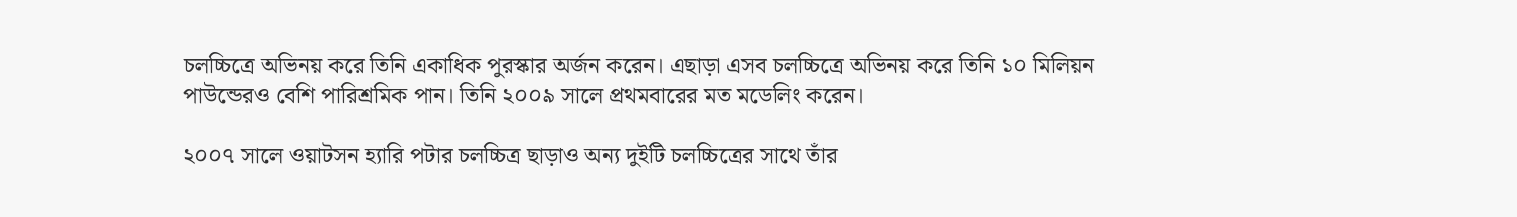চলচ্চিত্রে অভিনয় করে তিনি একাধিক পুরস্কার অর্জন করেন। এছাড়া এসব চলচ্চিত্রে অভিনয় করে তিনি ১০ মিলিয়ন পাউন্ডেরও বেশি পারিশ্রমিক পান। তিনি ২০০৯ সালে প্রথমবারের মত মডেলিং করেন।

২০০৭ সালে ওয়াটসন হ্যারি পটার চলচ্চিত্র ছাড়াও অন্য দুইটি চলচ্চিত্রের সাথে তাঁর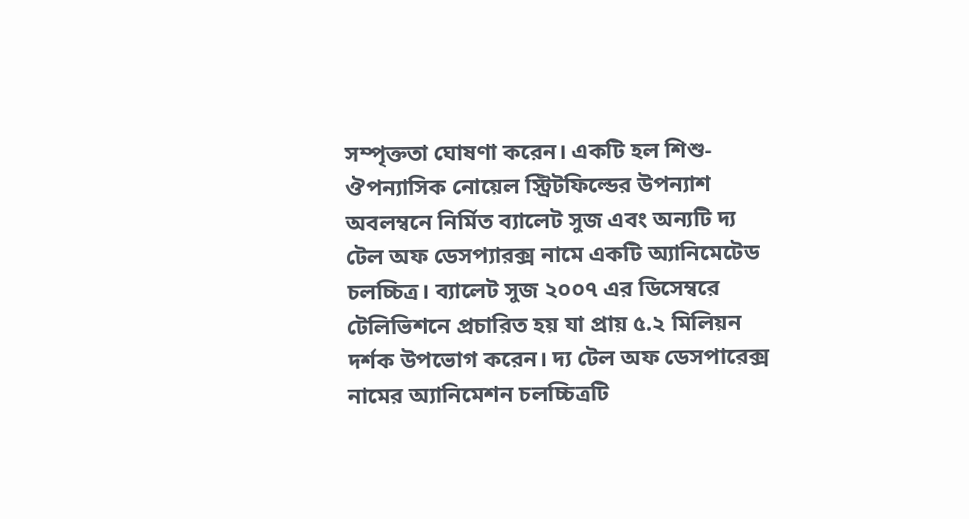সম্পৃক্ততা ঘোষণা করেন। একটি হল শিশু-ঔপন্যাসিক নোয়েল স্ট্রিটফিল্ডের উপন্যাশ অবলম্বনে নির্মিত ব্যালেট সুজ এবং অন্যটি দ্য টেল অফ ডেসপ্যারক্স নামে একটি অ্যানিমেটেড চলচ্চিত্র। ব্যালেট সুজ ২০০৭ এর ডিসেম্বরে টেলিভিশনে প্রচারিত হয় যা প্রায় ৫.২ মিলিয়ন দর্শক উপভোগ করেন। দ্য টেল অফ ডেসপারেক্স নামের অ্যানিমেশন চলচ্চিত্রটি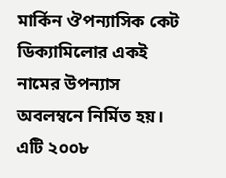মার্কিন ঔপন্যাসিক কেট ডিক্যামিলোর একই নামের উপন্যাস অবলম্বনে নির্মিত হয়। এটি ২০০৮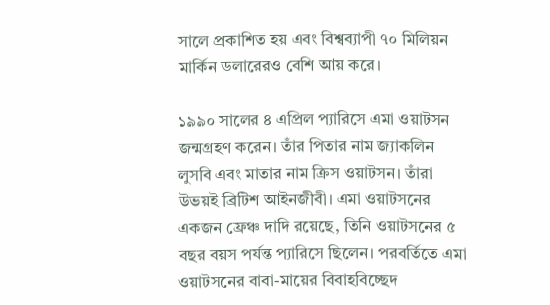সালে প্রকাশিত হয় এবং বিশ্বব্যাপী ৭০ মিলিয়ন মার্কিন ডলারেরও বেশি আয় করে।

১৯৯০ সালের ৪ এপ্রিল প্যারিসে এমা ওয়াটসন জন্মগ্রহণ করেন। তাঁর পিতার নাম জ্যাকলিন লুসবি এবং মাতার নাম ক্রিস ওয়াটসন। তাঁরা উভয়ই ব্রিটিশ আইনজীবী। এমা ওয়াটসনের একজন ফ্রেঞ্চ দাদি রয়েছে, তিনি ওয়াটসনের ৫ বছর বয়স পর্যন্ত প্যারিসে ছিলেন। পরবর্তিতে এমা ওয়াটসনের বাবা-মায়ের বিবাহবিচ্ছেদ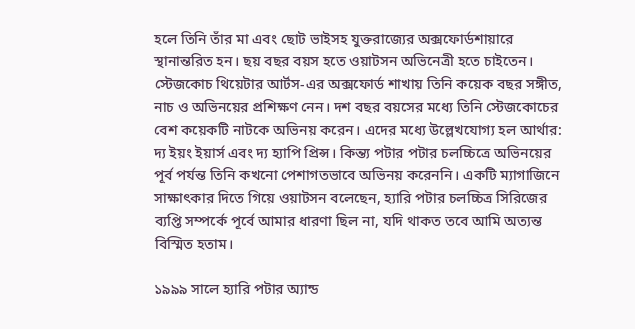হলে তিনি তাঁর মা এবং ছোট ভাইসহ যুক্তরাজ্যের অক্সফোর্ডশায়ারে স্থানান্তরিত হন। ছয় বছর বয়স হতে ওয়াটসন অভিনেত্রী হতে চাইতেন। স্টেজকোচ থিয়েটার আর্টস-এর অক্সফোর্ড শাখায় তিনি কয়েক বছর সঙ্গীত, নাচ ও অভিনয়ের প্রশিক্ষণ নেন। দশ বছর বয়সের মধ্যে তিনি স্টেজকোচের বেশ কয়েকটি নাটকে অভিনয় করেন। এদের মধ্যে উল্লেখযোগ্য হল আর্থার: দ্য ইয়ং ইয়ার্স এবং দ্য হ্যাপি প্রিন্স। কিন্ত্য পটার পটার চলচ্চিত্রে অভিনয়ের পূর্ব পর্যন্ত তিনি কখনো পেশাগতভাবে অভিনয় করেননি। একটি ম্যাগাজিনে সাক্ষাৎকার দিতে গিয়ে ওয়াটসন বলেছেন, হ্যারি পটার চলচ্চিত্র সিরিজের ব্যপ্তি সম্পর্কে পূর্বে আমার ধারণা ছিল না, যদি থাকত তবে আমি অত্যন্ত বিস্মিত হতাম।

১৯৯৯ সালে হ্যারি পটার অ্যান্ড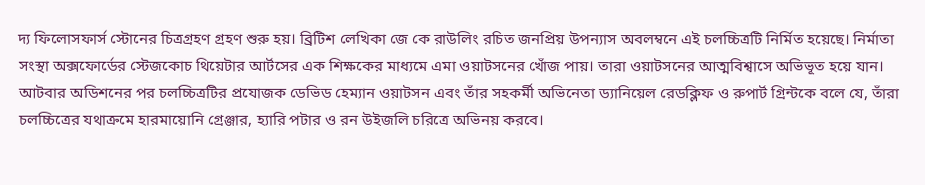দ্য ফিলোসফার্স স্টোনের চিত্রগ্রহণ গ্রহণ শুরু হয়। ব্রিটিশ লেখিকা জে কে রাউলিং রচিত জনপ্রিয় উপন্যাস অবলম্বনে এই চলচ্চিত্রটি নির্মিত হয়েছে। নির্মাতা সংস্থা অক্সফোর্ডের স্টেজকোচ থিয়েটার আর্টসের এক শিক্ষকের মাধ্যমে এমা ওয়াটসনের খোঁজ পায়। তারা ওয়াটসনের আত্মবিশ্বাসে অভিভূত হয়ে যান। আটবার অডিশনের পর চলচ্চিত্রটির প্রযোজক ডেভিড হেম্যান ওয়াটসন এবং তাঁর সহকর্মী অভিনেতা ড্যানিয়েল রেডক্লিফ ও রুপার্ট গ্রিন্টকে বলে যে, তাঁরা চলচ্চিত্রের যথাক্রমে হারমায়োনি গ্রেঞ্জার, হ্যারি পটার ও রন উইজলি চরিত্রে অভিনয় করবে।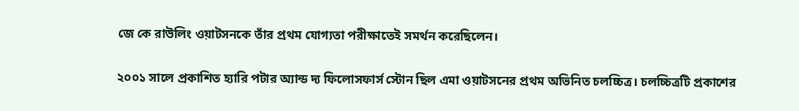জে কে রাউলিং ওয়াটসনকে তাঁর প্রথম যোগ্যতা পরীক্ষাতেই সমর্থন করেছিলেন।

২০০১ সালে প্রকাশিত হ্যারি পটার অ্যান্ড দ্য ফিলোসফার্স স্টোন ছিল এমা ওয়াটসনের প্রথম অভিনিত চলচ্চিত্র। চলচ্চিত্রটি প্রকাশের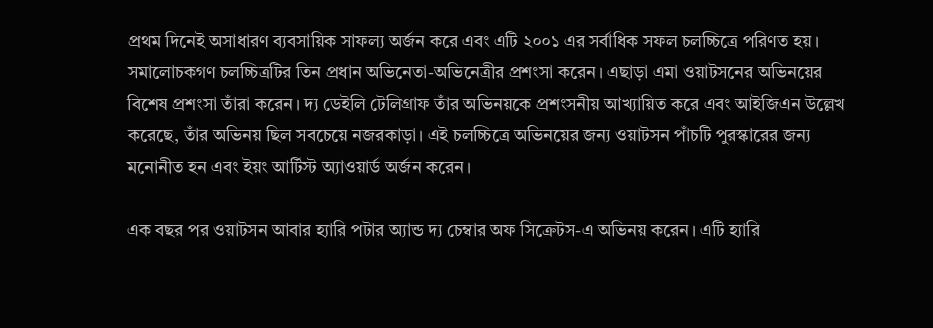প্রথম দিনেই অসাধারণ ব্যবসায়িক সাফল্য অর্জন করে এবং এটি ২০০১ এর সর্বাধিক সফল চলচ্চিত্রে পরিণত হয়। সমালোচকগণ চলচ্চিত্রটির তিন প্রধান অভিনেতা-অভিনেত্রীর প্রশংসা করেন। এছাড়া এমা ওয়াটসনের অভিনয়ের বিশেষ প্রশংসা তাঁরা করেন। দ্য ডেইলি টেলিগ্রাফ তাঁর অভিনয়কে প্রশংসনীয় আখ্যায়িত করে এবং আইজিএন উল্লেখ করেছে, তাঁর অভিনয় ছিল সবচেয়ে নজরকাড়া। এই চলচ্চিত্রে অভিনয়ের জন্য ওয়াটসন পাঁচটি পুরস্কারের জন্য মনোনীত হন এবং ইয়ং আর্টিস্ট অ্যাওয়ার্ড অর্জন করেন।

এক বছর পর ওয়াটসন আবার হ্যারি পটার অ্যান্ড দ্য চেম্বার অফ সিক্রেটস-এ অভিনয় করেন। এটি হ্যারি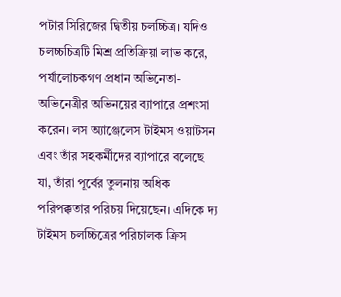পটার সিরিজের দ্বিতীয় চলচ্চিত্র। যদিও চলচ্চচিত্রটি মিশ্র প্রতিক্রিয়া লাভ করে, পর্যালোচকগণ প্রধান অভিনেতা-অভিনেত্রীর অভিনয়ের ব্যাপারে প্রশংসা করেন। লস অ্যাঞ্জেলেস টাইমস ওয়াটসন এবং তাঁর সহকর্মীদের ব্যাপারে বলেছে যা, তাঁরা পূর্বের তুলনায় অধিক পরিপক্কতার পরিচয় দিয়েছেন। এদিকে দ্য টাইমস চলচ্চিত্রের পরিচালক ক্রিস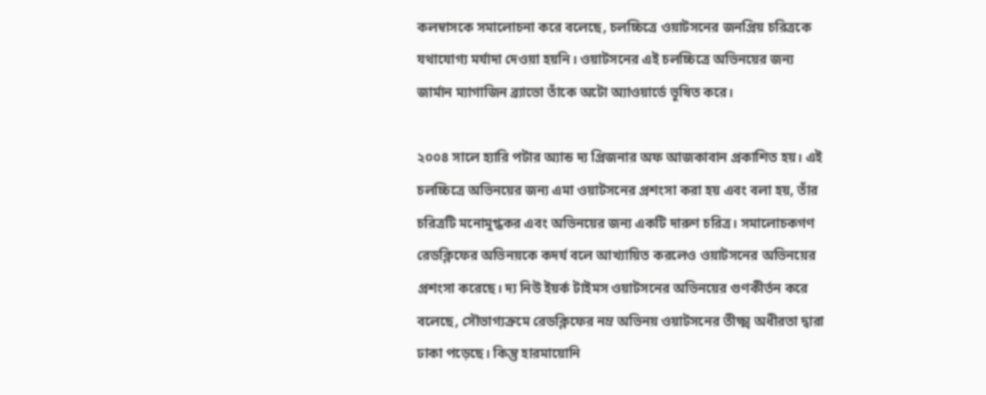কলম্বাসকে সমালোচনা করে বলেছে, চলচ্চিত্রে ওয়াটসনের জনপ্রিয় চরিত্রকে যথাযোগ্য মর্যাদা দেওয়া হয়নি। ওয়াটসনের এই চলচ্চিত্রে অভিনয়ের জন্য জার্মান ম্যাগাজিন ব্র্যাভো তাঁকে অটো অ্যাওয়ার্ডে ভূষিত করে।

২০০৪ সালে হ্যারি পটার অ্যান্ড দ্য প্রিজনার অফ আজকাবান প্রকাশিত হয়। এই চলচ্চিত্রে অভিনয়ের জন্য এমা ওয়াটসনের প্রশংসা করা হয় এবং বলা হয়, তাঁর চরিত্রটি মনোমুগ্ধকর এবং অভিনয়ের জন্য একটি দারুণ চরিত্র। সমালোচকগণ রেডক্লিফের অভিনয়কে কদর্য বলে আখ্যায়িত করলেও ওয়াটসনের অভিনয়ের প্রশংসা করেছে। দ্য নিউ ইয়র্ক টাইমস ওয়াটসনের অভিনয়ের গুণকীর্তন করে বলেছে, সৌভাগ্যক্রমে রেডক্লিফের নম্র অভিনয় ওয়াটসনের তীক্ষ্ম অধীরতা দ্বারা ঢাকা পড়েছে। কিন্তু হারমায়োনি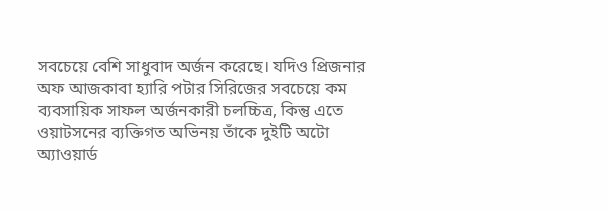সবচেয়ে বেশি সাধুবাদ অর্জন করেছে। যদিও প্রিজনার অফ আজকাবা হ্যারি পটার সিরিজের সবচেয়ে কম ব্যবসায়িক সাফল অর্জনকারী চলচ্চিত্র, কিন্তু এতে ওয়াটসনের ব্যক্তিগত অভিনয় তাঁকে দুইটি অটো অ্যাওয়ার্ড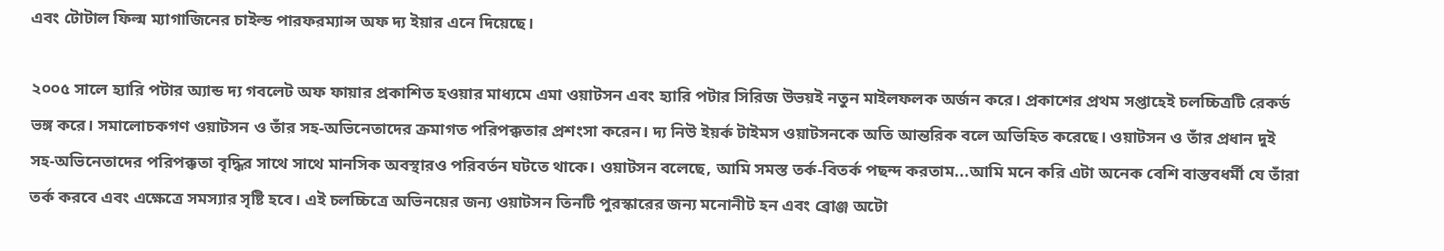এবং টোটাল ফিল্ম ম্যাগাজিনের চাইল্ড পারফরম্যান্স অফ দ্য ইয়ার এনে দিয়েছে।

২০০৫ সালে হ্যারি পটার অ্যান্ড দ্য গবলেট অফ ফায়ার প্রকাশিত হওয়ার মাধ্যমে এমা ওয়াটসন এবং হ্যারি পটার সিরিজ উভয়ই নতুন মাইলফলক অর্জন করে। প্রকাশের প্রথম সপ্তাহেই চলচ্চিত্রটি রেকর্ড ভঙ্গ করে। সমালোচকগণ ওয়াটসন ও তাঁর সহ-অভিনেতাদের ক্রমাগত পরিপক্কতার প্রশংসা করেন। দ্য নিউ ইয়র্ক টাইমস ওয়াটসনকে অতি আন্তরিক বলে অভিহিত করেছে। ওয়াটসন ও তাঁর প্রধান দুই সহ-অভিনেতাদের পরিপক্কতা বৃদ্ধির সাথে সাথে মানসিক অবস্থারও পরিবর্তন ঘটতে থাকে। ওয়াটসন বলেছে, আমি সমস্ত তর্ক-বিতর্ক পছন্দ করতাম...আমি মনে করি এটা অনেক বেশি বাস্তবধর্মী যে তাঁরা তর্ক করবে এবং এক্ষেত্রে সমস্যার সৃষ্টি হবে। এই চলচ্চিত্রে অভিনয়ের জন্য ওয়াটসন তিনটি পুরস্কারের জন্য মনোনীট হন এবং ব্রোঞ্জ অটো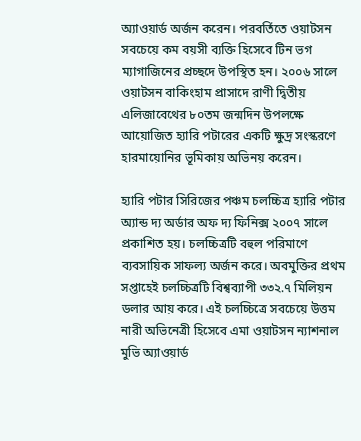অ্যাওয়ার্ড অর্জন করেন। পরবর্তিতে ওয়াটসন সবচেয়ে কম বয়সী ব্যক্তি হিসেবে টিন ভগ ম্যাগাজিনের প্রচ্ছদে উপস্থিত হন। ২০০৬ সালে ওয়াটসন বাকিংহাম প্রাসাদে রাণী দ্বিতীয় এলিজাবেথের ৮০তম জন্মদিন উপলক্ষে আয়োজিত হ্যারি পটারের একটি ক্ষুদ্র সংস্করণে হারমায়োনির ভূমিকায় অভিনয় করেন।

হ্যারি পটার সিরিজের পঞ্চম চলচ্চিত্র হ্যারি পটার অ্যান্ড দ্য অর্ডার অফ দ্য ফিনিক্স ২০০৭ সালে প্রকাশিত হয়। চলচ্চিত্রটি বহুল পরিমাণে ব্যবসায়িক সাফল্য অর্জন করে। অবমুক্তির প্রথম সপ্তাহেই চলচ্চিত্রটি বিশ্বব্যাপী ৩৩২.৭ মিলিয়ন ডলার আয় করে। এই চলচ্চিত্রে সবচেয়ে উত্তম নারী অভিনেত্রী হিসেবে এমা ওয়াটসন ন্যাশনাল মুভি অ্যাওয়ার্ড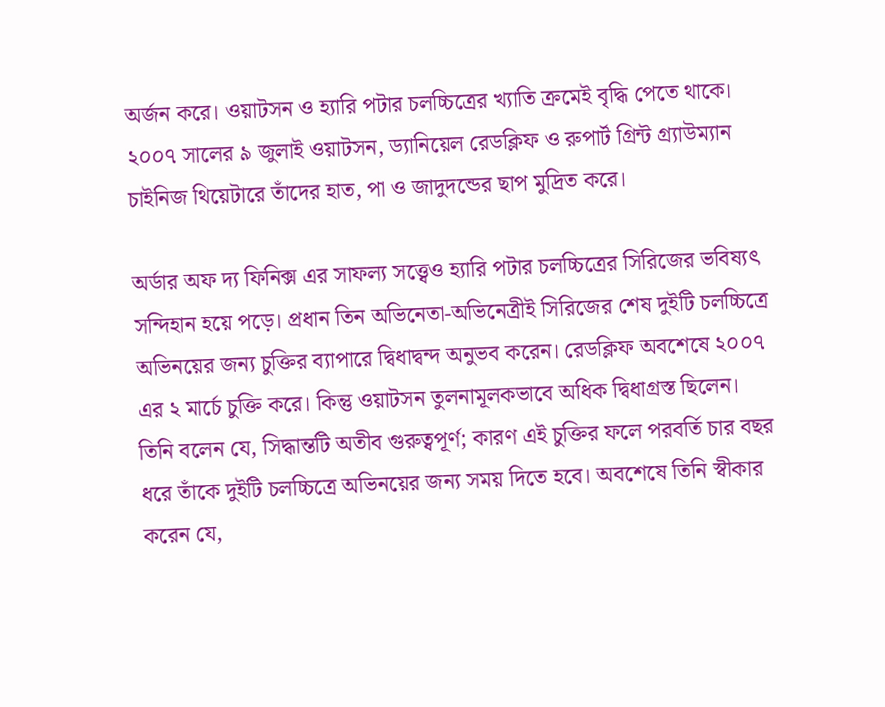অর্জন করে। ওয়াটসন ও হ্যারি পটার চলচ্চিত্রের খ্যাতি ক্রমেই বৃদ্ধি পেতে থাকে। ২০০৭ সালের ৯ জুলাই ওয়াটসন, ড্যানিয়েল রেডক্লিফ ও রুপার্ট গ্রিন্ট গ্র্যাউম্যান চাইনিজ থিয়েটারে তাঁদের হাত, পা ও জাদুদন্ডের ছাপ মুদ্রিত করে।

অর্ডার অফ দ্য ফিনিক্স এর সাফল্য সত্ত্বেও হ্যারি পটার চলচ্চিত্রের সিরিজের ভবিষ্যৎ সন্দিহান হয়ে পড়ে। প্রধান তিন অভিনেতা-অভিনেত্রীই সিরিজের শেষ দুইটি চলচ্চিত্রে অভিনয়ের জন্য চুক্তির ব্যাপারে দ্বিধাদ্বন্দ অনুভব করেন। রেডক্লিফ অবশেষে ২০০৭ এর ২ মার্চে চুক্তি করে। কিন্তু ওয়াটসন তুলনামূলকভাবে অধিক দ্বিধাগ্রস্ত ছিলেন। তিনি বলেন যে, সিদ্ধান্তটি অতীব গুরুত্বপূর্ণ; কারণ এই চুক্তির ফলে পরবর্তি চার বছর ধরে তাঁকে দুইটি চলচ্চিত্রে অভিনয়ের জন্য সময় দিতে হবে। অবশেষে তিনি স্বীকার করেন যে,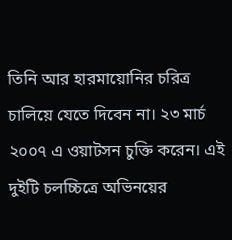তিনি আর হারমায়োনির চরিত্র চালিয়ে যেতে দিবেন না। ২৩ মার্চ ২০০৭ এ ওয়াটসন চুক্তি করেন। এই দুইটি চলচ্চিত্রে অভিনয়ের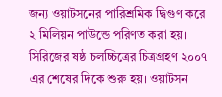জন্য ওয়াটসনের পারিশ্রমিক দ্বিগুণ করে ২ মিলিয়ন পাউন্ডে পরিণত করা হয়। সিরিজের ষষ্ঠ চলচ্চিত্রের চিত্রগ্রহণ ২০০৭ এর শেষের দিকে শুরু হয়। ওয়াটসন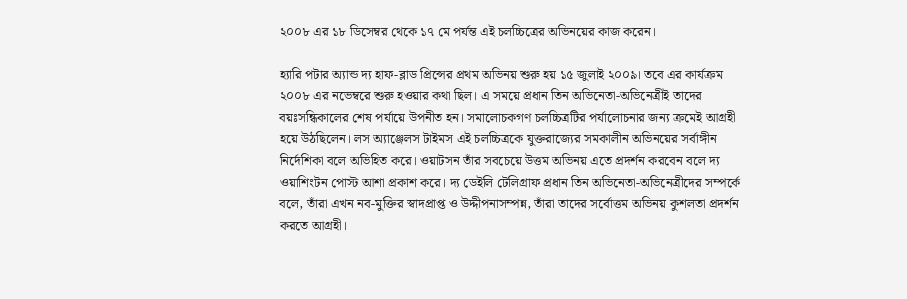২০০৮ এর ১৮ ডিসেম্বর থেকে ১৭ মে পর্যন্ত এই চলচ্চিত্রের অভিনয়ের কাজ করেন।

হ্যারি পটার অ্যান্ড দ্য হাফ-ব্লাড প্রিন্সের প্রথম অভিনয় শুরু হয় ১৫ জুলাই ২০০৯। তবে এর কার্যক্রম ২০০৮ এর নভেম্বরে শুরু হওয়ার কথা ছিল। এ সময়ে প্রধান তিন অভিনেতা-অভিনেত্রীই তাদের বয়ঃসন্ধিকালের শেষ পর্যায়ে উপনীত হন। সমালোচকগণ চলচ্চিত্রটির পর্যালোচনার জন্য ক্রমেই আগ্রহী হয়ে উঠছিলেন। লস অ্যাঞ্জেলস টাইমস এই চলচ্চিত্রকে যুক্তরাজ্যের সমকালীন অভিনয়ের সর্বাঙ্গীন নির্দেশিকা বলে অভিহিত করে। ওয়াটসন তাঁর সবচেয়ে উত্তম অভিনয় এতে প্রদর্শন করবেন বলে দ্য ওয়াশিংটন পোস্ট আশা প্রকাশ করে। দ্য ডেইলি টেলিগ্রাফ প্রধান তিন অভিনেতা-অভিনেত্রীদের সম্পর্কে বলে, তাঁরা এখন নব-মুক্তির স্বাদপ্রাপ্ত ও উদ্দীপনাসম্পন্ন, তাঁরা তাদের সর্বোত্তম অভিনয় কুশলতা প্রদর্শন করতে আগ্রহী।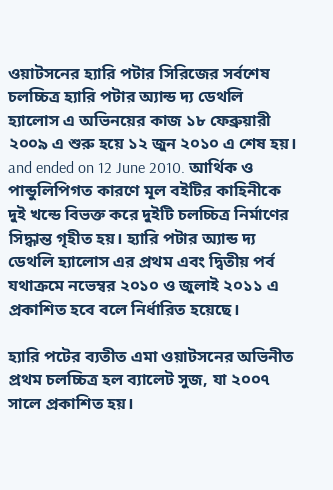ওয়াটসনের হ্যারি পটার সিরিজের সর্বশেষ চলচ্চিত্র হ্যারি পটার অ্যান্ড দ্য ডেথলি হ্যালোস এ অভিনয়ের কাজ ১৮ ফেব্রুয়ারী ২০০৯ এ শুরু হয়ে ১২ জুন ২০১০ এ শেষ হয়। and ended on 12 June 2010. আর্থিক ও পান্ডুলিপিগত কারণে মূল বইটির কাহিনীকে দুই খন্ডে বিভক্ত করে দুইটি চলচ্চিত্র নির্মাণের সিদ্ধান্ত গৃহীত হয়। হ্যারি পটার অ্যান্ড দ্য ডেথলি হ্যালোস এর প্রথম এবং দ্বিতীয় পর্ব যথাক্রমে নভেম্বর ২০১০ ও জুলাই ২০১১ এ প্রকাশিত হবে বলে নির্ধারিত হয়েছে।

হ্যারি পটের ব্যতীত এমা ওয়াটসনের অভিনীত প্রথম চলচ্চিত্র হল ব্যালেট সুজ, যা ২০০৭ সালে প্রকাশিত হয়।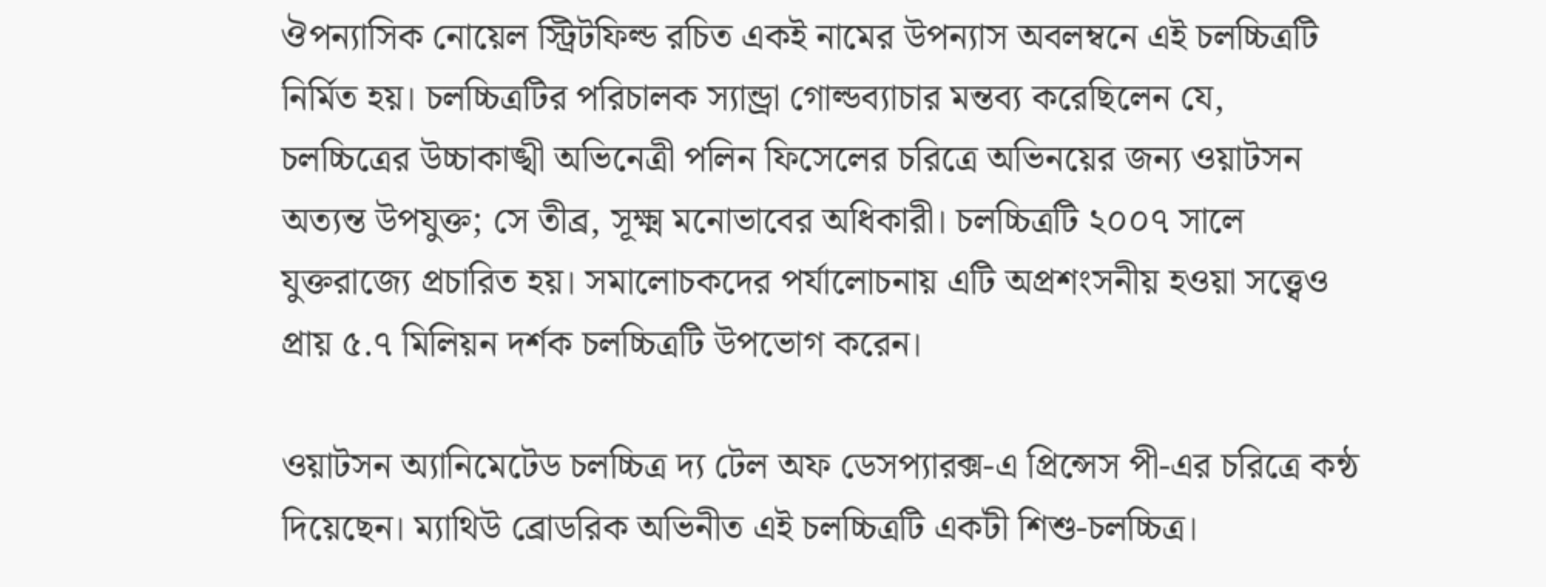ঔপন্যাসিক নোয়েল স্ট্রিটফিল্ড রচিত একই নামের উপন্যাস অবলম্বনে এই চলচ্চিত্রটি নির্মিত হয়। চলচ্চিত্রটির পরিচালক স্যান্ড্রা গোল্ডব্যাচার মন্তব্য করেছিলেন যে, চলচ্চিত্রের উচ্চাকাঙ্খী অভিনেত্রী পলিন ফিসেলের চরিত্রে অভিনয়ের জন্য ওয়াটসন অত্যন্ত উপযুক্ত; সে তীব্র, সূক্ষ্ম মনোভাবের অধিকারী। চলচ্চিত্রটি ২০০৭ সালে যুক্তরাজ্যে প্রচারিত হয়। সমালোচকদের পর্যালোচনায় এটি অপ্রশংসনীয় হওয়া সত্ত্বেও প্রায় ৫.৭ মিলিয়ন দর্শক চলচ্চিত্রটি উপভোগ করেন।

ওয়াটসন অ্যানিমেটেড চলচ্চিত্র দ্য টেল অফ ডেসপ্যারক্স-এ প্রিন্সেস পী-এর চরিত্রে কন্ঠ দিয়েছেন। ম্যাথিউ ব্রোডরিক অভিনীত এই চলচ্চিত্রটি একটী শিশু-চলচ্চিত্র।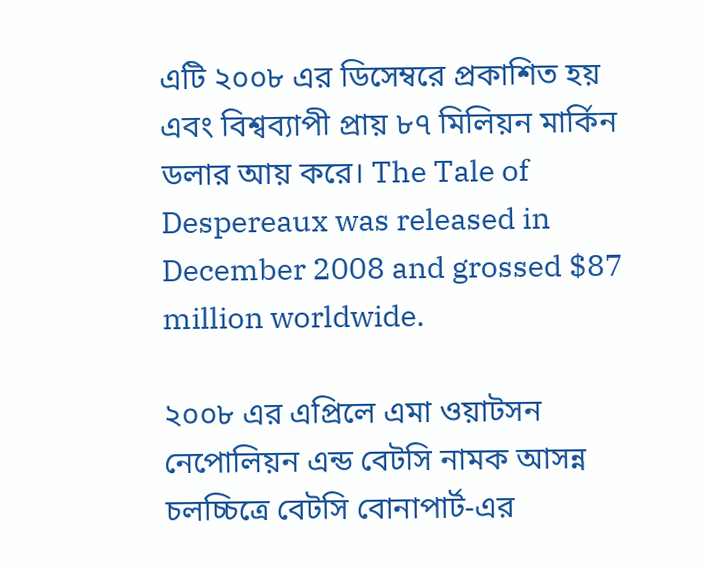এটি ২০০৮ এর ডিসেম্বরে প্রকাশিত হয় এবং বিশ্বব্যাপী প্রায় ৮৭ মিলিয়ন মার্কিন ডলার আয় করে। The Tale of Despereaux was released in December 2008 and grossed $87 million worldwide.

২০০৮ এর এপ্রিলে এমা ওয়াটসন নেপোলিয়ন এন্ড বেটসি নামক আসন্ন চলচ্চিত্রে বেটসি বোনাপার্ট-এর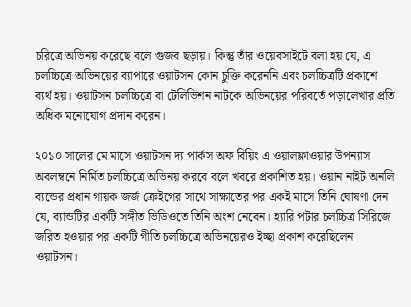চরিত্রে অভিনয় করেছে বলে গুজব ছড়ায়। কিন্তু তাঁর ওয়েবসাইটে বলা হয় যে, এ চলচ্চিত্রে অভিনয়ের ব্যাপারে ওয়াটসন কোন চুক্তি করেননি এবং চলচ্চিত্রটি প্রকাশে ব্যর্থ হয়। ওয়াটসন চলচ্চিত্রে বা টেলিভিশন নাটকে অভিনয়ের পরিবর্তে পড়ালেখার প্রতি অধিক মনোযোগ প্রদান করেন।

২০১০ সালের মে মাসে ওয়াটসন দ্য পার্কস অফ বিয়িং এ ওয়ালফ্লাওয়ার উপন্যাস অবলম্বনে নির্মিত চলচ্চিত্রে অভিনয় করবে বলে খবরে প্রকাশিত হয়। ওয়ান নাইট অনলি ব্যন্ডের প্রধান গায়ক জর্জ ক্রেইগের সাথে সাক্ষাতের পর একই মাসে তিনি ঘোষণা দেন যে, ব্যান্ডটির একটি সঙ্গীত ভিডিওতে তিনি অংশ নেবেন। হ্যারি পটার চলচ্চিত্র সিরিজে জরিত হওয়ার পর একটি গীতি চলচ্চিত্রে অভিনয়েরও ইচ্ছা প্রকাশ করেছিলেন ওয়াটসন।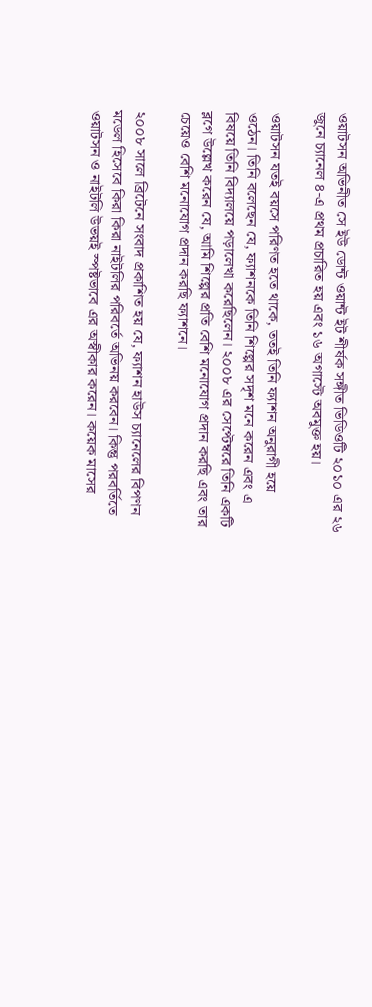ওয়াটসন অভিনীত সে ইউ ডোন্ট ওয়ান্ট ইট শীর্ষক সঙ্গীত ভিডিওটি ২০১০ এর ২৬ জুনে চ্যানেল ৪-এ প্রথম প্রচারিত হয় এবং ১৬ অগাস্টে অবমুক্ত হয়।

ওয়াটসন যতই বয়সে পরিণত হতে থাকে, ততই তিনি ফ্যাশন অনুরাগী হয়ে ওঠেন। তিনি বলেছেন যে, ফ্যাশনকে তিনি শিল্পের সদৃশ মনে করেন এবং এ বিষয়ে তিনি বিদ্যালয়ে পড়ালেখা করেছিলেন। ২০০৮ এর সেপ্টেম্বরে তিনি একটি ব্লগে উল্লেখ করেন যে, আমি শিল্পের প্রতি বেশি মনোযোগ প্রদান করছি এবং তার চেয়েও বেশি মনোযোগ প্রদান করছি ফ্যাশনে।

২০০৮ সালে ব্রিটেনে সংবাদ প্রকাশিত হয় যে, ফ্যাশন হাউস চ্যানেলের বিপণন মডেল হিসেবে কিরা কিরা নাইটলির পরিবর্তে অভিনয় করবেন। কিন্তু পরবর্তিতে ওয়াটসন ও নাইটলি উভয়ই স্পষ্টভাবে এর অস্বীকার করেন। কয়েক মাসের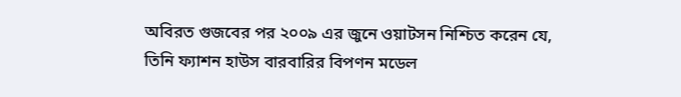অবিরত গুজবের পর ২০০৯ এর জুনে ওয়াটসন নিশ্চিত করেন যে, তিনি ফ্যাশন হাউস বারবারির বিপণন মডেল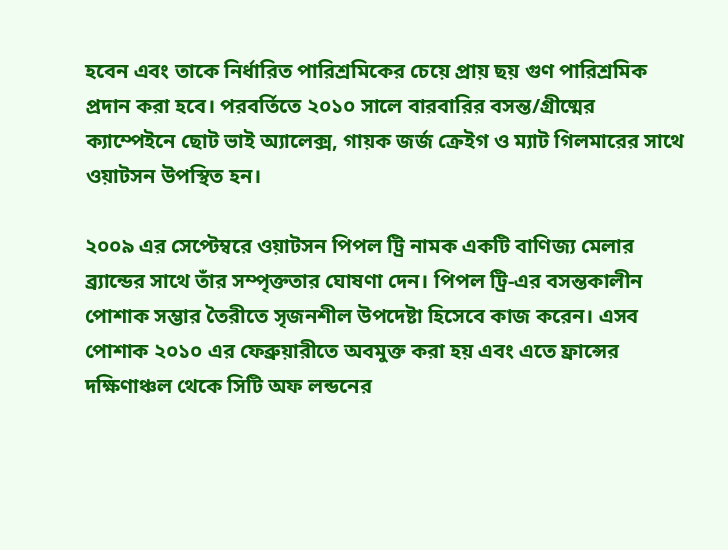হবেন এবং তাকে নির্ধারিত পারিশ্রমিকের চেয়ে প্রায় ছয় গুণ পারিশ্রমিক প্রদান করা হবে। পরবর্তিতে ২০১০ সালে বারবারির বসন্ত/গ্রীষ্মের ক্যাম্পেইনে ছোট ভাই অ্যালেক্স, গায়ক জর্জ ক্রেইগ ও ম্যাট গিলমারের সাথে ওয়াটসন উপস্থিত হন।

২০০৯ এর সেপ্টেম্বরে ওয়াটসন পিপল ট্রি নামক একটি বাণিজ্য মেলার ব্র্যান্ডের সাথে তাঁর সম্পৃক্ততার ঘোষণা দেন। পিপল ট্রি-এর বসন্তকালীন পোশাক সম্ভার তৈরীতে সৃজনশীল উপদেষ্টা হিসেবে কাজ করেন। এসব পোশাক ২০১০ এর ফেব্রুয়ারীতে অবমুক্ত করা হয় এবং এতে ফ্রান্সের দক্ষিণাঞ্চল থেকে সিটি অফ লন্ডনের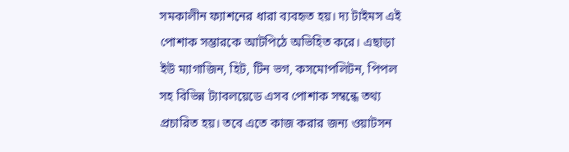সমকালীন ফ্যাশনের ধারা ব্যবহৃত হয়। দ্য টাইমস এই পোশাক সম্ভারকে আটপিঠে অভিহিত করে। এছাড়া ইউ ম্যাগাজিন, হিট, টিন ভগ, কসমোপলিটন, পিপল সহ বিভিন্ন ট্যাবলয়েডে এসব পোশাক সম্বন্ধে তথ্য প্রচারিত হয়। তবে এতে কাজ করার জন্য ওয়াটসন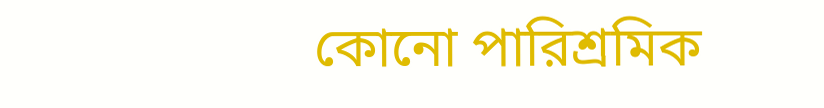কোনো পারিশ্রমিক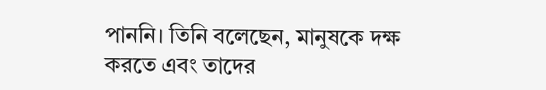পাননি। তিনি বলেছেন, মানুষকে দক্ষ করতে এবং তাদের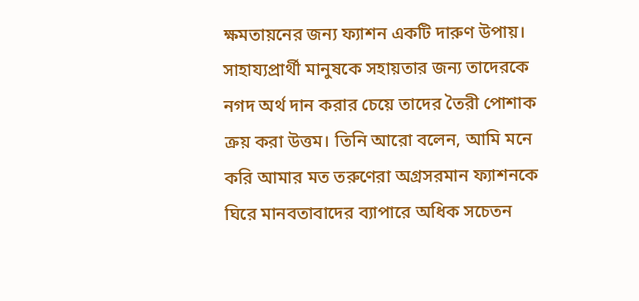ক্ষমতায়নের জন্য ফ্যাশন একটি দারুণ উপায়। সাহায্যপ্রার্থী মানুষকে সহায়তার জন্য তাদেরকে নগদ অর্থ দান করার চেয়ে তাদের তৈরী পোশাক ক্রয় করা উত্তম। তিনি আরো বলেন, আমি মনে করি আমার মত তরুণেরা অগ্রসরমান ফ্যাশনকে ঘিরে মানবতাবাদের ব্যাপারে অধিক সচেতন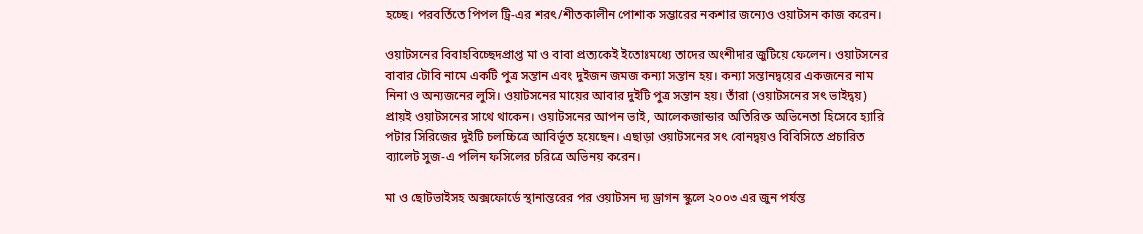হচ্ছে। পরবর্তিতে পিপল ট্রি-এর শরৎ/শীতকালীন পোশাক সম্ভারের নকশার জন্যেও ওয়াটসন কাজ করেন।

ওয়াটসনের বিবাহবিচ্ছেদপ্রাপ্ত মা ও বাবা প্রত্যকেই ইতোঃমধ্যে তাদের অংশীদার জুটিয়ে ফেলেন। ওয়াটসনের বাবার টোবি নামে একটি পুত্র সন্তান এবং দুইজন জমজ কন্যা সন্তান হয়। কন্যা সন্তানদ্বয়ের একজনের নাম নিনা ও অন্যজনের লুসি। ওয়াটসনের মায়ের আবার দুইটি পুত্র সন্তান হয়। তাঁরা (ওয়াটসনের সৎ ভাইদ্বয়) প্রায়ই ওয়াটসনের সাথে থাকেন। ওয়াটসনের আপন ভাই, আলেকজান্ডার অতিরিক্ত অভিনেতা হিসেবে হ্যারি পটার সিরিজের দুইটি চলচ্চিত্রে আবির্ভূত হয়েছেন। এছাড়া ওয়াটসনের সৎ বোনদ্বয়ও বিবিসিতে প্রচারিত ব্যালেট সুজ-এ পলিন ফসিলের চরিত্রে অভিনয় করেন।

মা ও ছোটভাইসহ অক্সফোর্ডে স্থানান্তরের পর ওয়াটসন দ্য ড্রাগন স্কুলে ২০০৩ এর জুন পর্যন্ত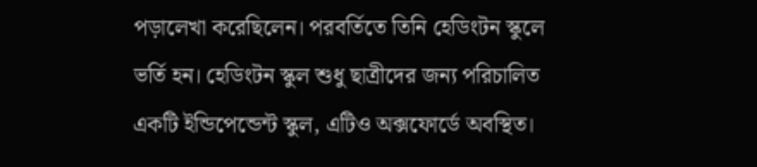পড়ালেখা করেছিলেন। পরবর্তিতে তিনি হেডিংটন স্কুলে ভর্তি হন। হেডিংটন স্কুল শুধু ছাত্রীদের জন্য পরিচালিত একটি ইন্ডিপেন্ডেন্ট স্কুল, এটিও অক্সফোর্ডে অবস্থিত।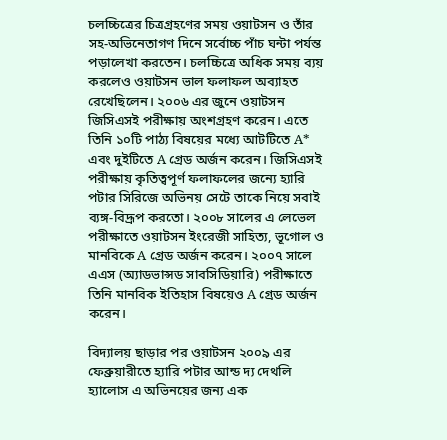চলচ্চিত্রের চিত্রগ্রহণের সময় ওয়াটসন ও তাঁর সহ-অভিনেতাগণ দিনে সর্বোচ্চ পাঁচ ঘন্টা পর্যন্ত পড়ালেখা করতেন। চলচ্চিত্রে অধিক সময় ব্যয় করলেও ওয়াটসন ভাল ফলাফল অব্যাহত রেখেছিলেন। ২০০৬ এর জুনে ওয়াটসন জিসিএসই পরীক্ষায় অংশগ্রহণ করেন। এতে তিনি ১০টি পাঠ্য বিষয়ের মধ্যে আটটিতে A* এবং দুইটিতে A গ্রেড অর্জন করেন। জিসিএসই পরীক্ষায় কৃতিত্বপূর্ণ ফলাফলের জন্যে হ্যারি পটার সিরিজে অভিনয় সেটে তাকে নিয়ে সবাই ব্যঙ্গ-বিদ্রূপ করতো। ২০০৮ সালের এ লেভেল পরীক্ষাতে ওয়াটসন ইংরেজী সাহিত্য, ভূগোল ও মানবিকে A গ্রেড অর্জন করেন। ২০০৭ সালে এএস (অ্যাডভান্সড সাবসিডিয়ারি) পরীক্ষাতে তিনি মানবিক ইতিহাস বিষয়েও A গ্রেড অর্জন করেন।

বিদ্যালয় ছাড়ার পর ওয়াটসন ২০০৯ এর ফেব্রুয়ারীতে হ্যারি পটার আন্ড দ্য দেথলি হ্যালোস এ অভিনয়ের জন্য এক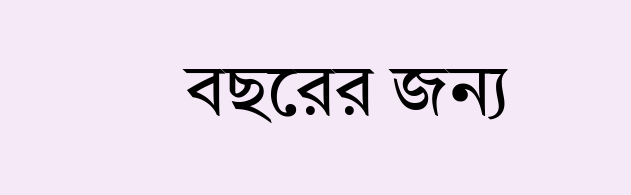বছরের জন্য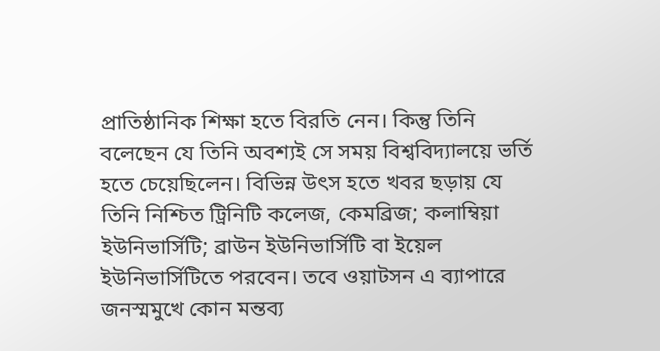প্রাতিষ্ঠানিক শিক্ষা হতে বিরতি নেন। কিন্তু তিনি বলেছেন যে তিনি অবশ্যই সে সময় বিশ্ববিদ্যালয়ে ভর্তি হতে চেয়েছিলেন। বিভিন্ন উৎস হতে খবর ছড়ায় যে তিনি নিশ্চিত ট্রিনিটি কলেজ, কেমব্রিজ; কলাম্বিয়া ইউনিভার্সিটি; ব্রাউন ইউনিভার্সিটি বা ইয়েল ইউনিভার্সিটিতে পরবেন। তবে ওয়াটসন এ ব্যাপারে জনস্মমুখে কোন মন্তব্য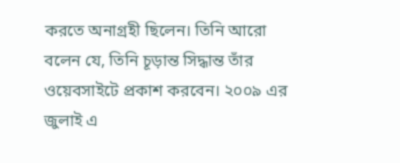করতে অনাগ্রহী ছিলেন। তিনি আরো বলেন যে, তিনি চূড়ান্ত সিদ্ধান্ত তাঁর ওয়েবসাইটে প্রকাশ করবেন। ২০০৯ এর জুলাই এ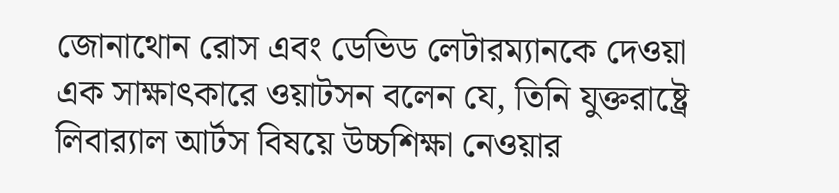জোনাথোন রোস এবং ডেভিড লেটারম্যানকে দেওয়া এক সাক্ষাৎকারে ওয়াটসন বলেন যে, তিনি যুক্তরাষ্ট্রে লিবার‌্যাল আর্টস বিষয়ে উচ্চশিক্ষা নেওয়ার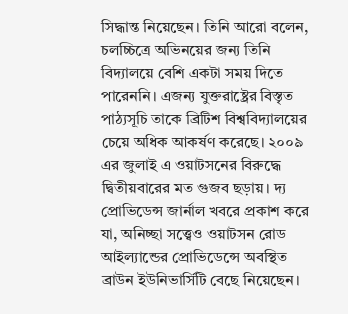সিদ্ধান্ত নিয়েছেন। তিনি আরো বলেন, চলচ্চিত্রে অভিনয়ের জন্য তিনি বিদ্যালয়ে বেশি একটা সময় দিতে পারেননি। এজন্য যুক্তরাষ্ট্রের বিস্তৃত পাঠ্যসূচি তাকে ব্রিটিশ বিশ্ববিদ্যালয়ের চেয়ে অধিক আকর্ষণ করেছে। ২০০৯ এর জুলাই এ ওয়াটসনের বিরুদ্ধে দ্বিতীয়বারের মত গুজব ছড়ায়। দ্য প্রোভিডেন্স জার্নাল খবরে প্রকাশ করে যা, অনিচ্ছা সত্ত্বেও ওয়াটসন রোড আইল্যান্ডের প্রোভিডেন্সে অবস্থিত ব্রাউন ইউনিভার্সিটি বেছে নিয়েছেন।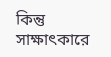কিন্তু সাক্ষাৎকারে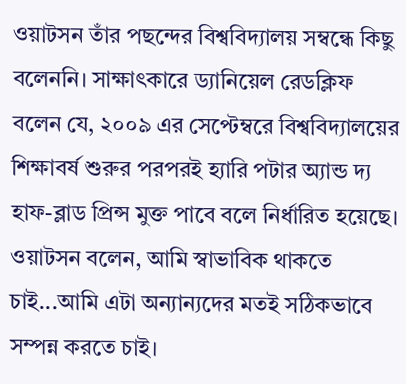ওয়াটসন তাঁর পছন্দের বিশ্ববিদ্যালয় সম্বন্ধে কিছু বলেননি। সাক্ষাৎকারে ড্যানিয়েল রেডক্লিফ বলেন যে, ২০০৯ এর সেপ্টেম্বরে বিশ্ববিদ্যালয়ের শিক্ষাবর্ষ শুরুর পরপরই হ্যারি পটার অ্যান্ড দ্য হাফ-ব্লাড প্রিন্স মুক্ত পাবে বলে নির্ধারিত হয়েছে। ওয়াটসন বলেন, আমি স্বাভাবিক থাকতে চাই...আমি এটা অন্যান্যদের মতই সঠিকভাবে সম্পন্ন করতে চাই।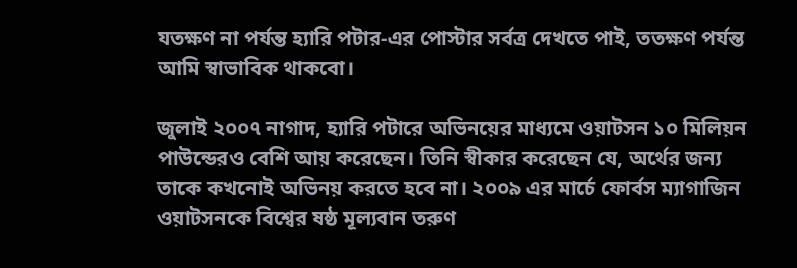যতক্ষণ না পর্যন্ত হ্যারি পটার-এর পোস্টার সর্বত্র দেখতে পাই, ততক্ষণ পর্যন্ত আমি স্বাভাবিক থাকবো।

জুলাই ২০০৭ নাগাদ, হ্যারি পটারে অভিনয়ের মাধ্যমে ওয়াটসন ১০ মিলিয়ন পাউন্ডেরও বেশি আয় করেছেন। তিনি স্বীকার করেছেন যে, অর্থের জন্য তাকে কখনোই অভিনয় করতে হবে না। ২০০৯ এর মার্চে ফোর্বস ম্যাগাজিন ওয়াটসনকে বিশ্বের ষষ্ঠ মূল্যবান তরুণ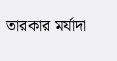তারকার মর্যাদা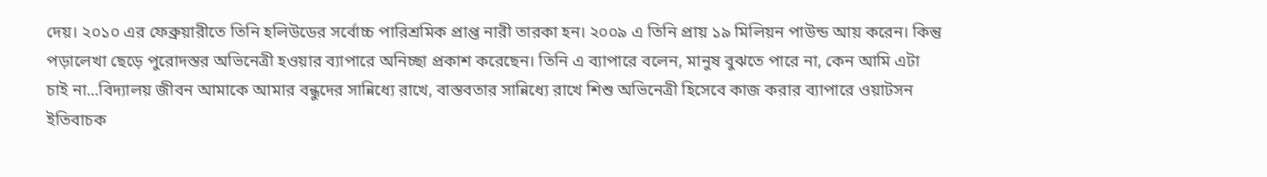দেয়। ২০১০ এর ফেব্রুয়ারীতে তিনি হলিউডের সর্বোচ্চ পারিশ্রমিক প্রাপ্ত নারী তারকা হন। ২০০৯ এ তিনি প্রায় ১৯ মিলিয়ন পাউন্ড আয় করেন। কিন্তু পড়ালেখা ছেড়ে পুরোদস্তর অভিনেত্রী হওয়ার ব্যাপারে অনিচ্ছা প্রকাশ করেছেন। তিনি এ ব্যাপারে বলেন, মানুষ বুঝতে পারে না, কেন আমি এটা চাই না...বিদ্যালয় জীবন আমাকে আমার বন্ধুদের সান্নিধ্যে রাখে, বাস্তবতার সান্নিধ্যে রাখে শিশু অভিনেত্রী হিসেবে কাজ করার ব্যাপারে ওয়াটসন ইতিবাচক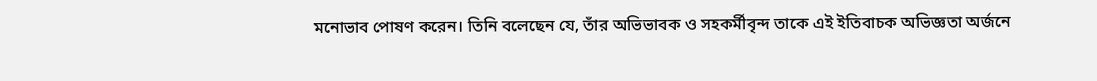মনোভাব পোষণ করেন। তিনি বলেছেন যে, তাঁর অভিভাবক ও সহকর্মীবৃন্দ তাকে এই ইতিবাচক অভিজ্ঞতা অর্জনে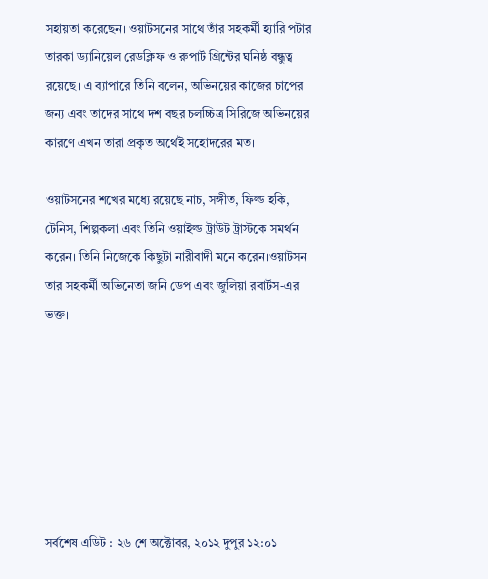সহায়তা করেছেন। ওয়াটসনের সাথে তাঁর সহকর্মী হ্যারি পটার তারকা ড্যানিয়েল রেডক্লিফ ও রুপার্ট গ্রিন্টের ঘনিষ্ঠ বন্ধুত্ব রয়েছে। এ ব্যাপারে তিনি বলেন, অভিনয়ের কাজের চাপের জন্য এবং তাদের সাথে দশ বছর চলচ্চিত্র সিরিজে অভিনয়ের কারণে এখন তারা প্রকৃত অর্থেই সহোদরের মত।

ওয়াটসনের শখের মধ্যে রয়েছে নাচ, সঙ্গীত, ফিল্ড হকি, টেনিস, শিল্পকলা এবং তিনি ওয়াইল্ড ট্রাউট ট্রাস্টকে সমর্থন করেন। তিনি নিজেকে কিছুটা নারীবাদী মনে করেন।ওয়াটসন তার সহকর্মী অভিনেতা জনি ডেপ এবং জুলিয়া রবার্টস-এর ভক্ত।







সর্বশেষ এডিট : ২৬ শে অক্টোবর, ২০১২ দুপুর ১২:০১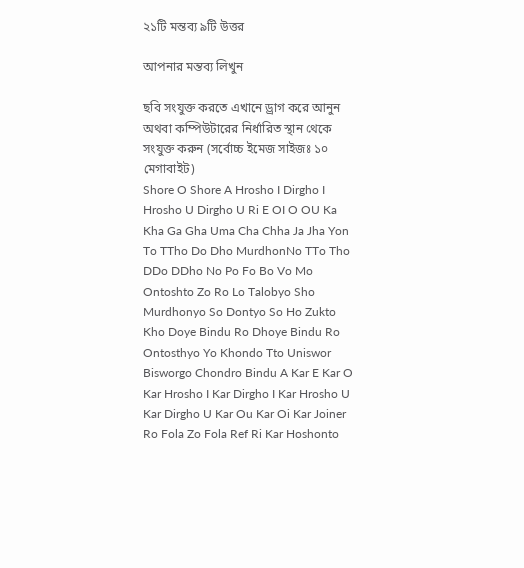২১টি মন্তব্য ৯টি উত্তর

আপনার মন্তব্য লিখুন

ছবি সংযুক্ত করতে এখানে ড্রাগ করে আনুন অথবা কম্পিউটারের নির্ধারিত স্থান থেকে সংযুক্ত করুন (সর্বোচ্চ ইমেজ সাইজঃ ১০ মেগাবাইট)
Shore O Shore A Hrosho I Dirgho I Hrosho U Dirgho U Ri E OI O OU Ka Kha Ga Gha Uma Cha Chha Ja Jha Yon To TTho Do Dho MurdhonNo TTo Tho DDo DDho No Po Fo Bo Vo Mo Ontoshto Zo Ro Lo Talobyo Sho Murdhonyo So Dontyo So Ho Zukto Kho Doye Bindu Ro Dhoye Bindu Ro Ontosthyo Yo Khondo Tto Uniswor Bisworgo Chondro Bindu A Kar E Kar O Kar Hrosho I Kar Dirgho I Kar Hrosho U Kar Dirgho U Kar Ou Kar Oi Kar Joiner Ro Fola Zo Fola Ref Ri Kar Hoshonto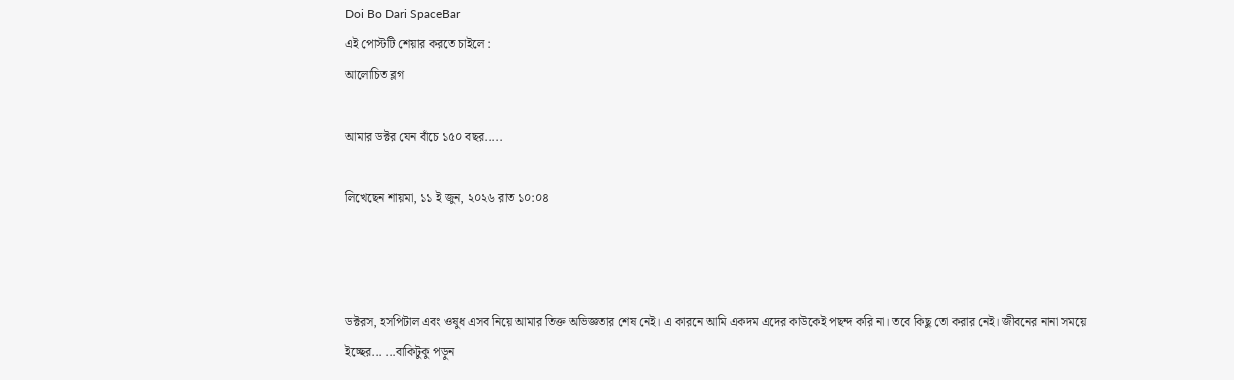Doi Bo Dari SpaceBar
এই পোস্টটি শেয়ার করতে চাইলে :
আলোচিত ব্লগ

আমার ডক্টর যেন বাঁচে ১৫০ বছর.....

লিখেছেন শায়মা, ১১ ই জুন, ২০২৬ রাত ১০:০৪



ডক্টরস, হসপিটাল এবং ওষুধ এসব নিয়ে আমার তিক্ত অভিজ্ঞতার শেষ নেই। এ কারনে আমি একদম এদের কাউকেই পছন্দ করি না। তবে কিছু তো করার নেই। জীবনের নানা সময়ে ইচ্ছের... ...বাকিটুকু পড়ুন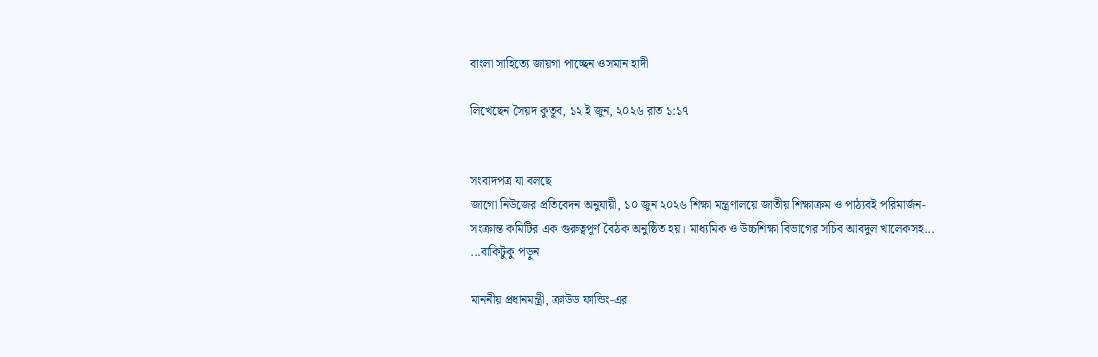বাংলা সাহিত্যে জায়গা পাচ্ছেন ওসমান হাদী

লিখেছেন সৈয়দ কুতুব, ১২ ই জুন, ২০২৬ রাত ১:১৭


সংবাদপত্র যা বলছে
জাগো নিউজের প্রতিবেদন অনুযায়ী, ১০ জুন ২০২৬ শিক্ষা মন্ত্রণালয়ে জাতীয় শিক্ষাক্রম ও পাঠ্যবই পরিমার্জন-সংক্রান্ত কমিটির এক গুরুত্বপূর্ণ বৈঠক অনুষ্ঠিত হয়। মাধ্যমিক ও উচ্চশিক্ষা বিভাগের সচিব আবদুল খালেকসহ... ...বাকিটুকু পড়ুন

মাননীয় প্রধানমন্ত্রী, ক্রাউড ফান্ডিং-এর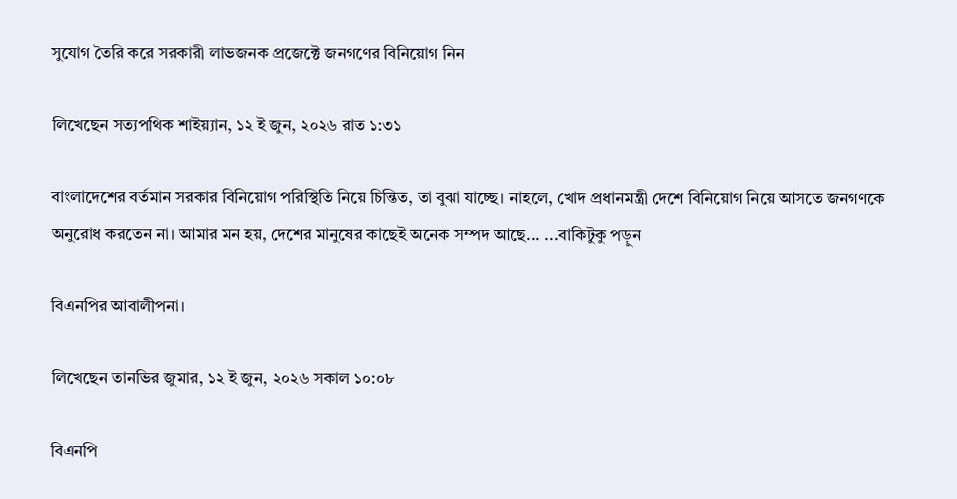সুযোগ তৈরি করে সরকারী লাভজনক প্রজেক্টে জনগণের বিনিয়োগ নিন

লিখেছেন সত্যপথিক শাইয়্যান, ১২ ই জুন, ২০২৬ রাত ১:৩১

বাংলাদেশের বর্তমান সরকার বিনিয়োগ পরিস্থিতি নিয়ে চিন্তিত, তা বুঝা যাচ্ছে। নাহলে, খোদ প্রধানমন্ত্রী দেশে বিনিয়োগ নিয়ে আসতে জনগণকে অনুরোধ করতেন না। আমার মন হয়, দেশের মানুষের কাছেই অনেক সম্পদ আছে... ...বাকিটুকু পড়ুন

বিএনপির আবালীপনা।

লিখেছেন তানভির জুমার, ১২ ই জুন, ২০২৬ সকাল ১০:০৮

বিএনপি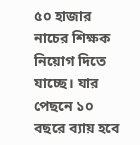৫০ হাজার নাচের শিক্ষক নিয়োগ দিতে যাচ্ছে। যার পেছনে ১০ বছরে ব্যায় হবে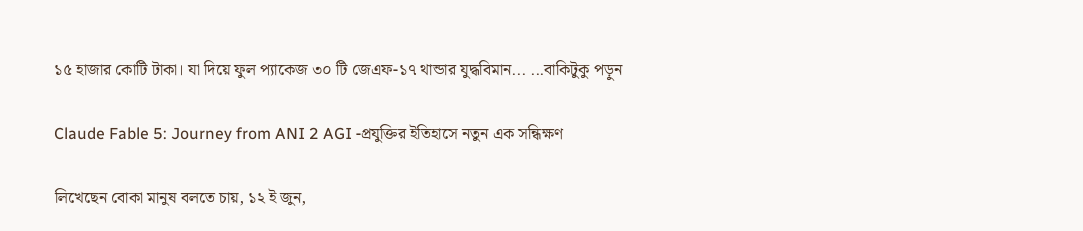১৫ হাজার কোটি টাকা। যা দিয়ে ফুল প্যাকেজ ৩০ টি জেএফ-১৭ থান্ডার যুদ্ধবিমান... ...বাকিটুকু পড়ুন

Claude Fable 5: Journey from ANI 2 AGI -প্রযুক্তির ইতিহাসে নতুন এক সন্ধিক্ষণ

লিখেছেন বোকা মানুষ বলতে চায়, ১২ ই জুন,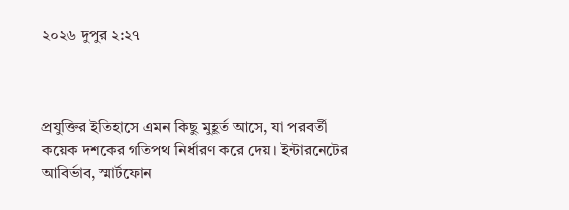২০২৬ দুপুর ২:২৭



প্রযুক্তির ইতিহাসে এমন কিছু মুহূর্ত আসে, যা পরবর্তী কয়েক দশকের গতিপথ নির্ধারণ করে দেয়। ইন্টারনেটের আবির্ভাব, স্মার্টফোন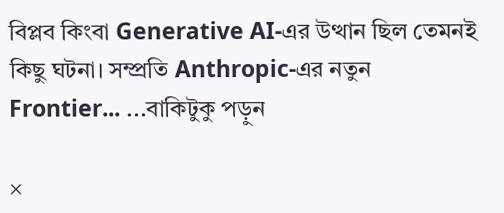বিপ্লব কিংবা Generative AI-এর উত্থান ছিল তেমনই কিছু ঘটনা। সম্প্রতি Anthropic-এর নতুন Frontier... ...বাকিটুকু পড়ুন

×